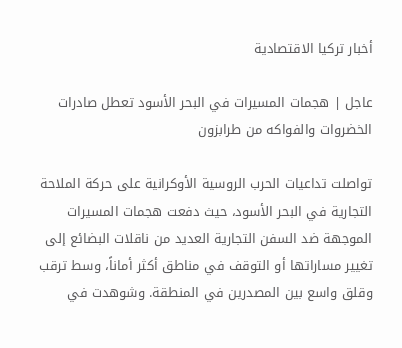أخبار تركيا الاقتصادية

عاجل | هجمات المسيرات في البحر الأسود تعطل صادرات الخضروات والفواكه من طرابزون

تواصلت تداعيات الحرب الروسية الأوكرانية على حركة الملاحة التجارية في البحر الأسود، حيث دفعت هجمات المسيرات الموجهة ضد السفن التجارية العديد من ناقلات البضائع إلى تغيير مساراتها أو التوقف في مناطق أكثر أماناً، وسط ترقب وقلق واسع بين المصدرين في المنطقة. وشوهدت في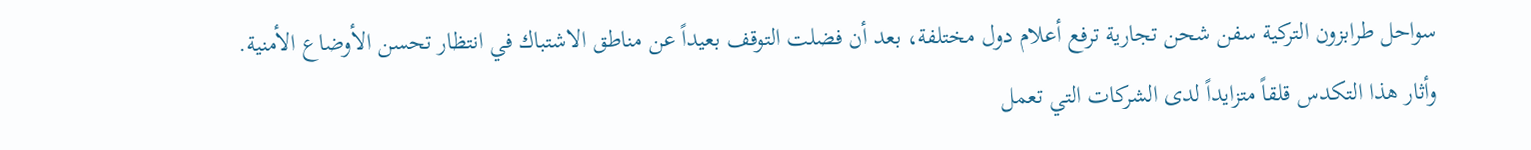سواحل طرابزون التركية سفن شحن تجارية ترفع أعلام دول مختلفة، بعد أن فضلت التوقف بعيداً عن مناطق الاشتباك في انتظار تحسن الأوضاع الأمنية. وأثار هذا التكدس قلقاً متزايداً لدى الشركات التي تعمل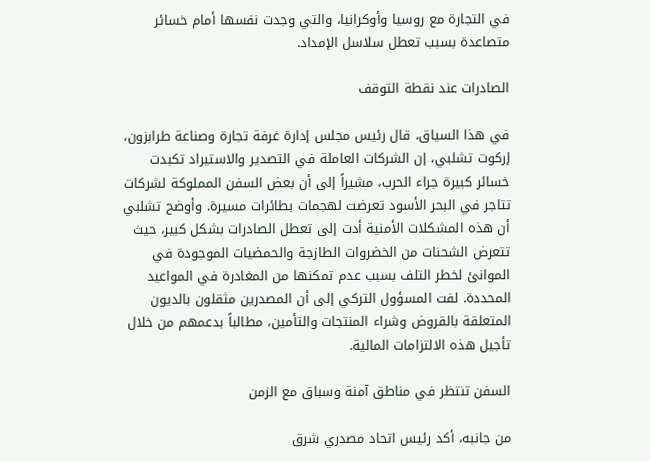في التجارة مع روسيا وأوكرانيا، والتي وجدت نفسها أمام خسائر متصاعدة بسبب تعطل سلاسل الإمداد.

الصادرات عند نقطة التوقف

في هذا السياق، قال رئيس مجلس إدارة غرفة تجارة وصناعة طرابزون، إركوت تشلبي، إن الشركات العاملة في التصدير والاستيراد تكبدت خسائر كبيرة جراء الحرب، مشيراً إلى أن بعض السفن المملوكة لشركات تتاجر في البحر الأسود تعرضت لهجمات بطائرات مسيرة. وأوضح تشلبي أن هذه المشكلات الأمنية أدت إلى تعطل الصادرات بشكل كبير، حيث تتعرض الشحنات من الخضروات الطازجة والحمضيات الموجودة في الموانئ لخطر التلف بسبب عدم تمكنها من المغادرة في المواعيد المحددة. لفت المسؤول التركي إلى أن المصدرين مثقلون بالديون المتعلقة بالقروض وشراء المنتجات والتأمين، مطالباً بدعمهم من خلال تأجيل هذه الالتزامات المالية.

السفن تنتظر في مناطق آمنة وسباق مع الزمن

من جانبه، أكد رئيس اتحاد مصدري شرق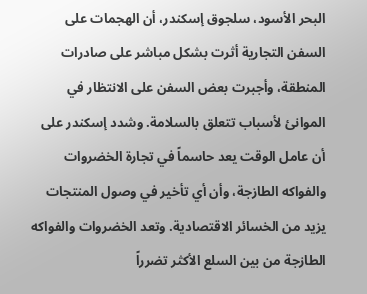البحر الأسود، سلجوق إسكندر، أن الهجمات على السفن التجارية أثرت بشكل مباشر على صادرات المنطقة، وأجبرت بعض السفن على الانتظار في الموانئ لأسباب تتعلق بالسلامة. وشدد إسكندر على أن عامل الوقت يعد حاسماً في تجارة الخضروات والفواكه الطازجة، وأن أي تأخير في وصول المنتجات يزيد من الخسائر الاقتصادية. وتعد الخضروات والفواكه الطازجة من بين السلع الأكثر تضرراً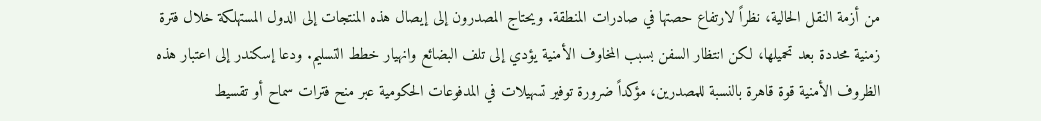من أزمة النقل الحالية، نظراً لارتفاع حصتها في صادرات المنطقة. ويحتاج المصدرون إلى إيصال هذه المنتجات إلى الدول المستهلكة خلال فترة زمنية محددة بعد تحميلها، لكن انتظار السفن بسبب المخاوف الأمنية يؤدي إلى تلف البضائع وانهيار خطط التسليم. ودعا إسكندر إلى اعتبار هذه الظروف الأمنية قوة قاهرة بالنسبة للمصدرين، مؤكداً ضرورة توفير تسهيلات في المدفوعات الحكومية عبر منح فترات سماح أو تقسيط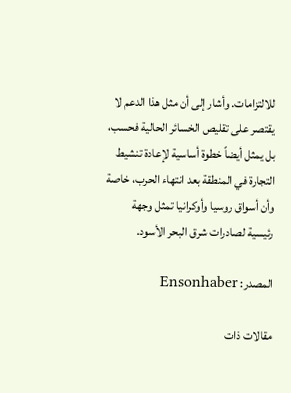للالتزامات. وأشار إلى أن مثل هذا الدعم لا يقتصر على تقليص الخسائر الحالية فحسب، بل يمثل أيضاً خطوة أساسية لإعادة تنشيط التجارة في المنطقة بعد انتهاء الحرب، خاصة وأن أسواق روسيا وأوكرانيا تمثل وجهة رئيسية لصادرات شرق البحر الأسود.

المصدر: Ensonhaber

مقالات ذات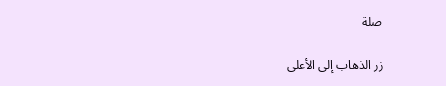صلة

زر الذهاب إلى الأعلى